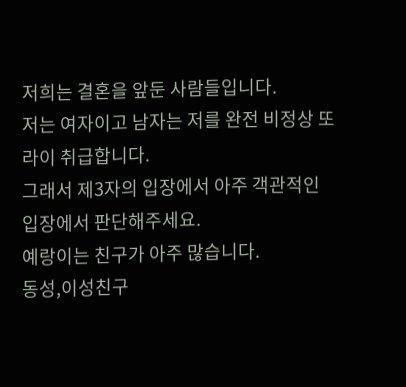저희는 결혼을 앞둔 사람들입니다.
저는 여자이고 남자는 저를 완전 비정상 또라이 취급합니다.
그래서 제3자의 입장에서 아주 객관적인 입장에서 판단해주세요.
예랑이는 친구가 아주 많습니다.
동성,이성친구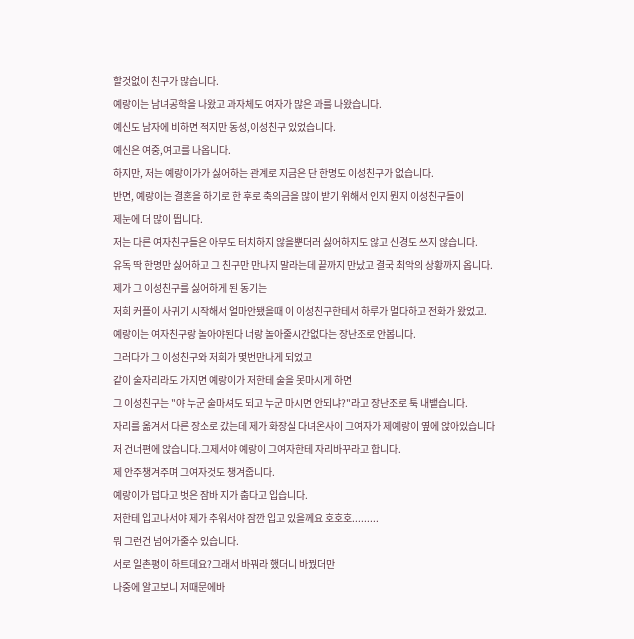할것없이 친구가 많습니다.
예랑이는 남녀공학을 나왔고 과자체도 여자가 많은 과를 나왔습니다.
예신도 남자에 비하면 적지만 동성,이성친구 있었습니다.
예신은 여중,여고를 나옵니다.
하지만, 저는 예랑이가가 싫어하는 관계로 지금은 단 한명도 이성친구가 없습니다.
반면, 예랑이는 결혼을 하기로 한 후로 축의금을 많이 받기 위해서 인지 뭔지 이성친구들이
제눈에 더 많이 띕니다.
저는 다른 여자친구들은 아무도 터치하지 않을뿐더러 싫어하지도 않고 신경도 쓰지 않습니다.
유독 딱 한명만 싫어하고 그 친구만 만나지 말라는데 끝까지 만났고 결국 최악의 상황까지 옵니다.
제가 그 이성친구를 싫어하게 된 동기는
저희 커플이 사귀기 시작해서 얼마안됐을때 이 이성친구한테서 하루가 멀다하고 전화가 왔었고.
예랑이는 여자친구랑 놀아야된다 너랑 놀아줄시간없다는 장난조로 안봅니다.
그러다가 그 이성친구와 저희가 몇번만나게 되었고
같이 술자리라도 가지면 예랑이가 저한테 술을 못마시게 하면
그 이성친구는 "야 누군 술마셔도 되고 누군 마시면 안되냐?"라고 장난조로 툭 내뱉습니다.
자리를 옮겨서 다른 장소로 갔는데 제가 화장실 다녀온사이 그여자가 제예랑이 옆에 앉아있습니다
저 건너편에 앉습니다.그제서야 예랑이 그여자한테 자리바꾸라고 합니다.
제 안주챙겨주며 그여자것도 챙겨줍니다.
예랑이가 덥다고 벗은 잠바 지가 춥다고 입습니다.
저한테 입고나서야 제가 추워서야 잠깐 입고 있을께요 호호호.........
뭐 그런건 넘어가줄수 있습니다.
서로 일촌평이 하트데요?그래서 바꿔라 했더니 바꿨더만
나중에 알고보니 저때문에바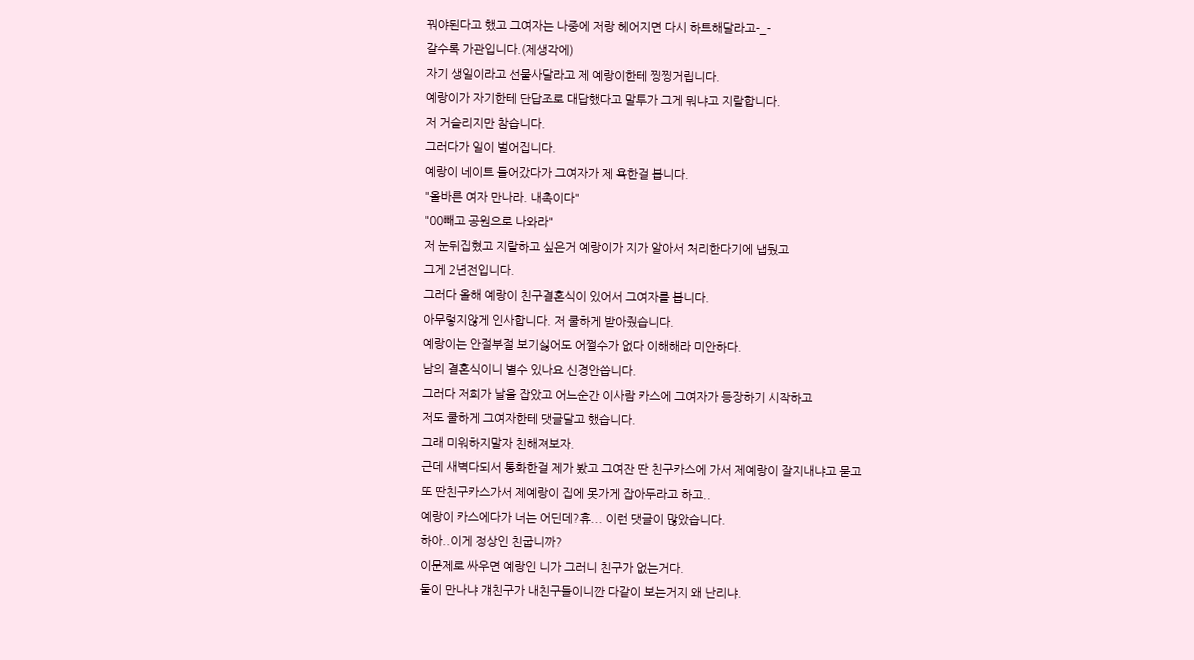꿔야된다고 했고 그여자는 나중에 저랑 헤어지면 다시 하트해달라고-_-
갈수록 가관입니다.(제생각에)
자기 생일이라고 선물사달라고 제 예랑이한테 찡찡거립니다.
예랑이가 자기한테 단답조로 대답했다고 말투가 그게 뭐냐고 지랄합니다.
저 거슬리지만 참습니다.
그러다가 일이 벌어집니다.
예랑이 네이트 들어갔다가 그여자가 제 욕한걸 봅니다.
"올바른 여자 만나라. 내촉이다"
"00빼고 공원으로 나와라"
저 눈뒤집혔고 지랄하고 싶은거 예랑이가 지가 알아서 처리한다기에 냅뒀고
그게 2년전입니다.
그러다 올해 예랑이 친구결혼식이 있어서 그여자를 봅니다.
아무렇지않게 인사합니다. 저 쿨하게 받아줬습니다.
예랑이는 안절부절 보기싫어도 어쩔수가 없다 이해해라 미안하다.
남의 결혼식이니 별수 있나요 신경안씁니다.
그러다 저희가 날을 잡았고 어느순간 이사람 카스에 그여자가 등장하기 시작하고
저도 쿨하게 그여자한테 댓글달고 했습니다.
그래 미워하지말자 친해져보자.
근데 새벽다되서 통화한걸 제가 봤고 그여잔 딴 친구카스에 가서 제예랑이 잘지내냐고 묻고
또 딴친구카스가서 제예랑이 집에 못가게 잡아두라고 하고..
예랑이 카스에다가 너는 어딘데?휴... 이런 댓글이 많았습니다.
하아..이게 정상인 친굽니까?
이문제로 싸우면 예랑인 니가 그러니 친구가 없는거다.
둘이 만나냐 걔친구가 내친구들이니깐 다같이 보는거지 왜 난리냐.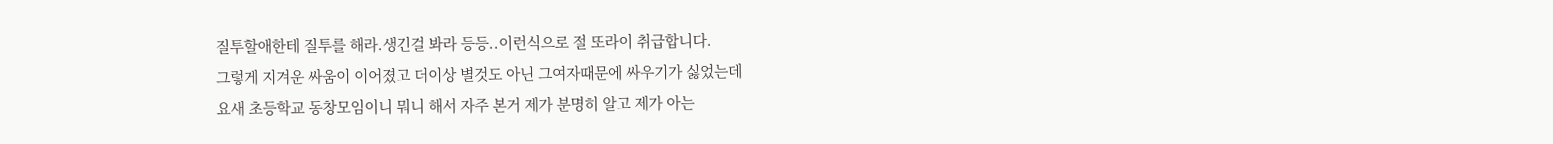질투할애한테 질투를 해라.생긴걸 봐라 등등..이런식으로 절 또라이 취급합니다.
그렇게 지겨운 싸움이 이어졌고 더이상 별것도 아닌 그여자때문에 싸우기가 싫었는데
요새 초등학교 동창모임이니 뭐니 해서 자주 본거 제가 분명히 알고 제가 아는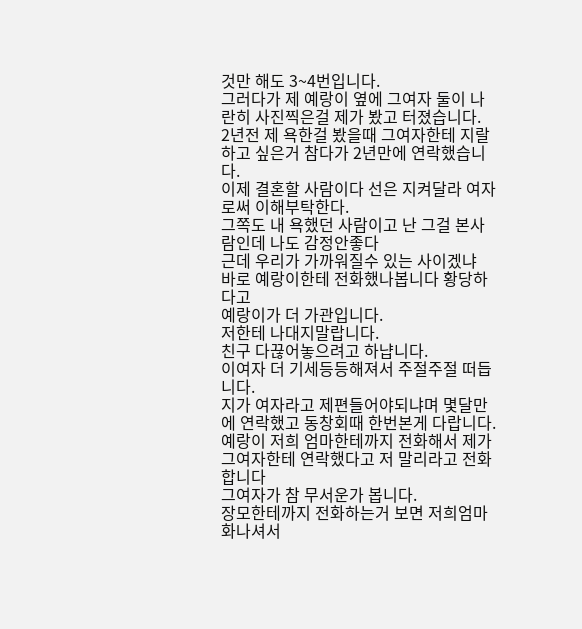것만 해도 3~4번입니다.
그러다가 제 예랑이 옆에 그여자 둘이 나란히 사진찍은걸 제가 봤고 터졌습니다.
2년전 제 욕한걸 봤을때 그여자한테 지랄하고 싶은거 참다가 2년만에 연락했습니다.
이제 결혼할 사람이다 선은 지켜달라 여자로써 이해부탁한다.
그쪽도 내 욕했던 사람이고 난 그걸 본사람인데 나도 감정안좋다
근데 우리가 가까워질수 있는 사이겠냐
바로 예랑이한테 전화했나봅니다 황당하다고
예랑이가 더 가관입니다.
저한테 나대지말랍니다.
친구 다끊어놓으려고 하냡니다.
이여자 더 기세등등해져서 주절주절 떠듭니다.
지가 여자라고 제편들어야되냐며 몇달만에 연락했고 동창회때 한번본게 다랍니다.
예랑이 저희 엄마한테까지 전화해서 제가 그여자한테 연락했다고 저 말리라고 전화합니다
그여자가 참 무서운가 봅니다.
장모한테까지 전화하는거 보면 저희엄마 화나셔서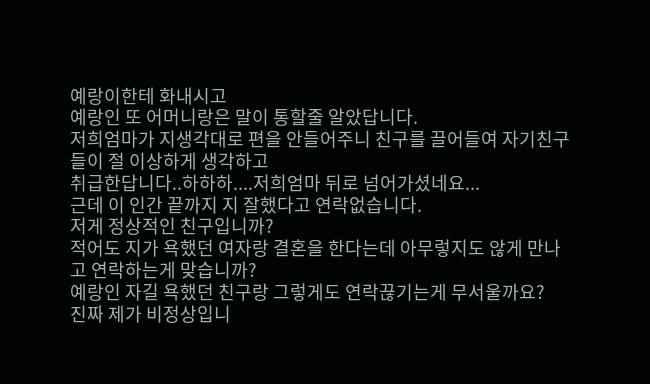예랑이한테 화내시고
예랑인 또 어머니랑은 말이 통할줄 알았답니다.
저희엄마가 지생각대로 편을 안들어주니 친구를 끌어들여 자기친구들이 절 이상하게 생각하고
취급한답니다..하하하....저희엄마 뒤로 넘어가셨네요...
근데 이 인간 끝까지 지 잘했다고 연락없습니다.
저게 정상적인 친구입니까?
적어도 지가 욕했던 여자랑 결혼을 한다는데 아무렇지도 않게 만나고 연락하는게 맞습니까?
예랑인 자길 욕했던 친구랑 그렇게도 연락끊기는게 무서울까요?
진짜 제가 비정상입니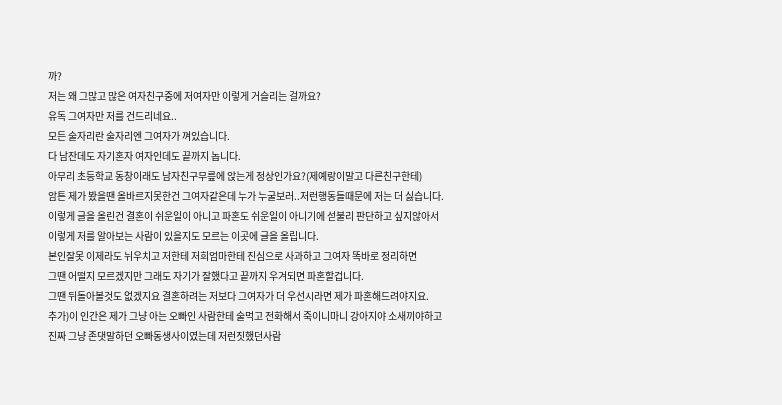까?
저는 왜 그많고 많은 여자친구중에 저여자만 이렇게 거슬리는 걸까요?
유독 그여자만 저를 건드리네요..
모든 술자리란 술자리엔 그여자가 껴있습니다.
다 남잔데도 자기혼자 여자인데도 끝까지 놉니다.
아무리 초등학교 동창이래도 남자친구무릎에 앉는게 정상인가요?(제예랑이말고 다른친구한테)
암튼 제가 봤을땐 올바르지못한건 그여자같은데 누가 누굴보러..저런행동들때문에 저는 더 싫습니다.
이렇게 글을 올린건 결혼이 쉬운일이 아니고 파혼도 쉬운일이 아니기에 섣불리 판단하고 싶지않아서
이렇게 저를 알아보는 사람이 있을지도 모르는 이곳에 글을 올립니다.
본인잘못 이제라도 뉘우치고 저한테 저희엄마한테 진심으로 사과하고 그여자 똑바로 정리하면
그땐 어떨지 모르겠지만 그래도 자기가 잘했다고 끝까지 우겨되면 파혼할겁니다.
그땐 뒤돌아볼것도 없겠지요 결혼하려는 저보다 그여자가 더 우선시라면 제가 파혼해드려야지요.
추가)이 인간은 제가 그냥 아는 오빠인 사람한테 술먹고 전화해서 죽이니마니 강아지야 소새끼야하고
진짜 그냥 존댓말하던 오빠동생사이였는데 저런짓했던사람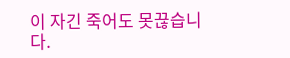이 자긴 죽어도 못끊습니다.